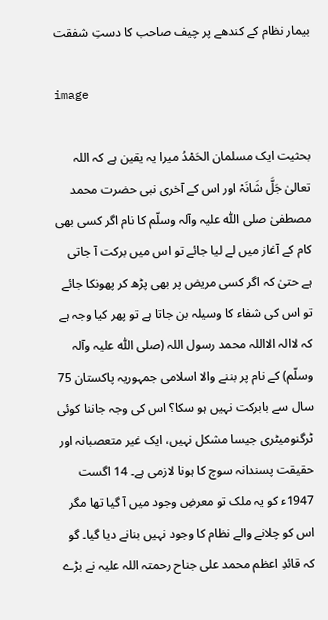بیمار نظام کے کندھے پر چیف صاحب کا دستِ شفقت

image

بحثیت ایک مسلمان الحَمْدُ میرا یہ یقین ہے کہ اللہ تعالیٰ جَلَّ شَانَہْ اور اس کے آخری نبی حضرت محمد مصطفیٰ صلی اللّٰہ علیہ وآلہ وسلّم کا نام اگر کسی بھی کام کے آغاز میں لے لیا جائے تو اس میں برکت آ جاتی ہے حتیٰ کہ اگر کسی مریض پر بھی پڑھ کر پھونکا جائے تو اس کی شفاء کا وسیلہ بن جاتا ہے تو پھر کیا وجہ ہے کہ لاالہ الااللہ محمد رسول اللہ (صلی اللّٰہ علیہ وآلہ وسلّم) کے نام پر بننے والا اسلامی جمہوریہ پاکستان 75 سال سے بابرکت نہیں ہو سکا؟ اس کی وجہ جاننا کوئی ٹرگنومیٹری جیسا مشکل نہیں، ایک غیر متعصبانہ اور حقیقت پسندانہ سوچ کا ہونا لازمی ہے۔ 14 اگست 1947ء کو یہ ملک تو معرضِ وجود میں آ گیا تھا مگر اس کو چلانے والے نظام کا وجود نہیں بنانے دیا گیا۔ گو کہ قائدِ اعظم محمد علی جناح رحمتہ اللہ علیہ نے بڑے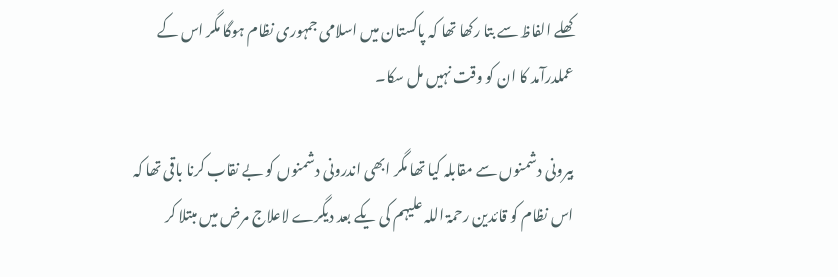کھلے الفاظ سے بتا رکھا تھا کہ پاکستان میں اسلامی جمہوری نظام ہوگا مگر اس کے عملدرآمد کا ان کو وقت نہیں مل سکا۔

بیرونی دشمنوں سے مقابلہ کیا تھا مگر ابھی اندرونی دشمنوں کو بے نقاب کرنا باقی تھا کہ اس نظام کو قائدین رحمۃ اللہ علیہم کی یکے بعد دیگرے لاعلاج مرض میں مبتلا کر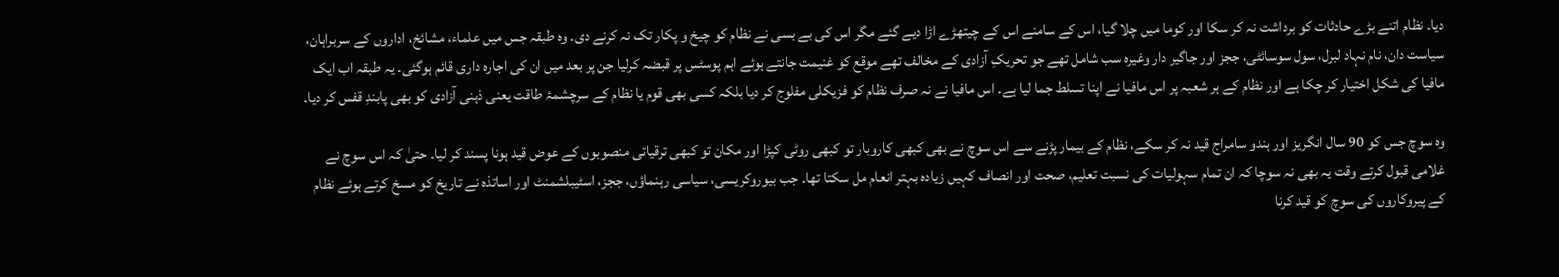دیا۔ نظام اتنے بڑے حادثات کو برداشت نہ کر سکا اور کوما میں چلا گیا، اس کے سامنے اس کے چیتھڑے اڑا دیے گئے مگر اس کی بے بسی نے نظام کو چیخ و پکار تک نہ کرنے دی۔ وہ طبقہ جس میں علماء، مشائخ، اداروں کے سربراہان، سیاست دان، نام نہاد لبرل، سول سوسائٹی، ججز اور جاگیر دار وغیرہ سب شامل تھے جو تحریکِ آزادی کے مخالف تھے موقع کو غنیمت جانتے ہوئے اہم پوسٹس پر قبضہ کرلیا جن پر بعد میں ان کی اجارہ داری قائم ہوگئی۔ یہ طبقہ اب ایک مافیا کی شکل اختیار کر چکا ہے اور نظام کے ہر شعبہ پر اس مافیا نے اپنا تسلط جما لیا ہے۔ اس مافیا نے نہ صرف نظام کو فزیکلی مفلوج کر دیا بلکہ کسی بھی قوم یا نظام کے سرچشمۂ طاقت یعنی ذہنی آزادی کو بھی پابندِ قفس کر دیا۔

وہ سوچ جس کو 90 سال انگریز اور ہندو سامراج قید نہ کر سکے، نظام کے بیمار پڑنے سے اس سوچ نے بھی کبھی کاروبار تو کبھی روٹی کپڑا اور مکان تو کبھی ترقیاتی منصوبوں کے عوض قید ہونا پسند کر لیا۔ حتیٰ کہ اس سوچ نے غلامی قبول کرتے وقت یہ بھی نہ سوچا کہ ان تمام سہولیات کی نسبت تعلیم، صحت اور انصاف کہیں زیادہ بہتر انعام مل سکتا تھا۔ جب بیوروکریسی، سیاسی رہنماؤں، ججز، اسٹیبلشمنٹ اور اساتذہ نے تاریخ کو مسخ کرتے ہوئے نظام کے پیروکاروں کی سوچ کو قید کرنا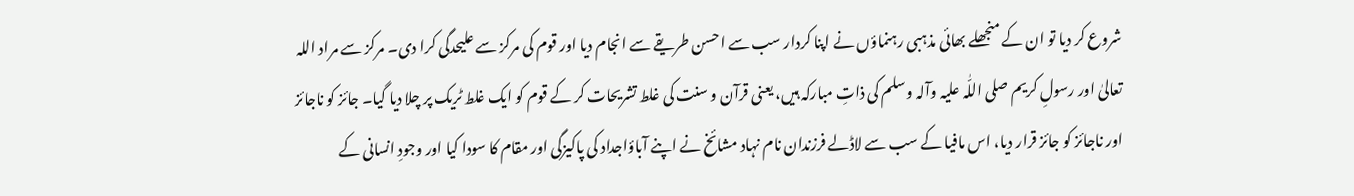شروع کر دیا تو ان کے منجھلے بھائی مذہبی رہنماؤں نے اپنا کردار سب سے احسن طریقے سے انجام دیا اور قوم کی مرکز سے علیحدگی کرا دی۔ مرکز سے مراد اللہ تعالیٰ اور رسولِ کریم صلی اللّٰہ علیہ وآلہ وسلم کی ذاتِ مبارکہ ہیں، یعنی قرآن و سنت کی غلط تشریحات کر کے قوم کو ایک غلط ٹریک پر چلا دیا گیا۔ جائز کو ناجائز اور ناجائز کو جائز قرار دیا، اس مافیا کے سب سے لاڈلے فرزندان نام نہاد مشائخ نے اپنے آباؤاجداد کی پاکیزگی اور مقام کا سودا کیا اور وجودِ انسانی کے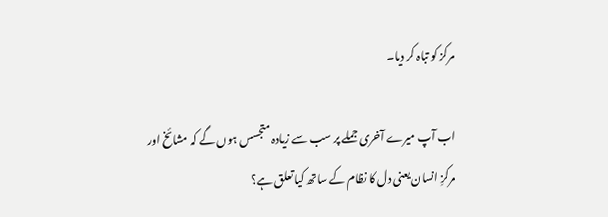مرکز کو تباہ کر دیا۔

اب آپ میرے آخری جملے پر سب سے زیادہ متجسس ہوں گے کہ مشائخ اور مرکزِ انسان یعنی دل کا نظام کے ساتھ کیا تعلق ہے؟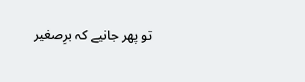تو پھر جانیے کہ برِصغیر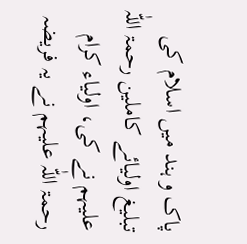پاک و ہند میں اسلام کی تبلیغ اولیائے کاملین رحمۃ اللّٰہ علیہم نے کی، اولیاء کرام رحمۃ اللّٰہ علیہم نے یہ فریضہ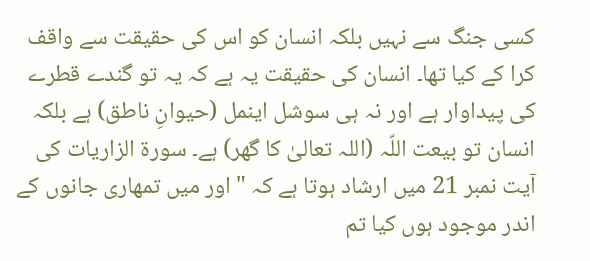کسی جنگ سے نہیں بلکہ انسان کو اس کی حقیقت سے واقف کرا کے کیا تھا۔ انسان کی حقیقت یہ ہے کہ یہ تو گندے قطرے کی پیداوار ہے اور نہ ہی سوشل اینمل (حیوانِ ناطق) ہے بلکہ انسان تو بیعت اللّہ (اللہ تعالیٰ کا گھر) ہے۔ سورۃ الزاریات کی آیت نمبر 21 میں ارشاد ہوتا ہے کہ "اور میں تمھاری جانوں کے اندر موجود ہوں کیا تم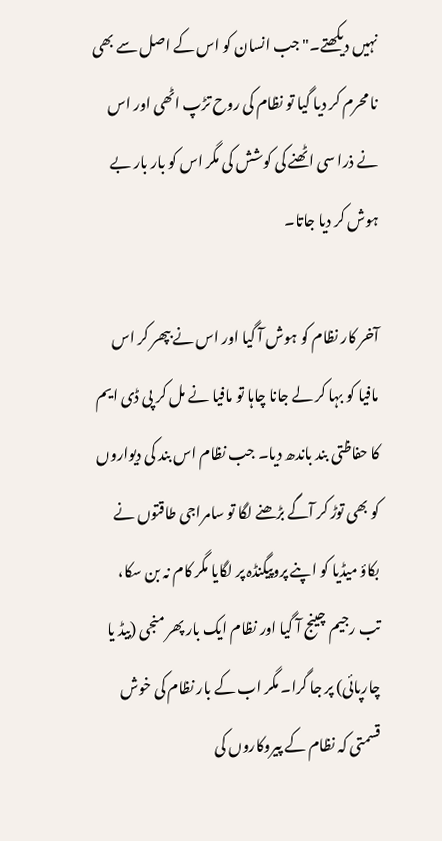نہیں دیکھتے۔" جب انسان کو اس کے اصل سے بھی نا محرم کر دیا گیا تو نظام کی روح تڑپ اٹھی اور اس نے ذرا سی اٹھنے کی کوشش کی مگر اس کو بار بار بے ہوش کر دیا جاتا۔

آخر کار نظام کو ہوش آ گیا اور اس نے بپھر کر اس مافیا کو بہا کر لے جانا چاہا تو مافیا نے مل کر پی ڈی ایم کا حفاظتی بند باندھ دیا۔ جب نظام اس بند کی دیواروں کو بھی توڑ کر آگے بڑھنے لگا تو سامراجی طاقتوں نے بکاؤ میڈیا کو اپنے پروپیگنڈہ پر لگایا مگر کام نہ بن سکا، تب رجیم چینج آ گیا اور نظام ایک بار پھر منجی (بیڈ یا چارپائی) پر جا گرا۔ مگر اب کے بار نظام کی خوش قسمتی کہ نظام کے پیروکاروں کی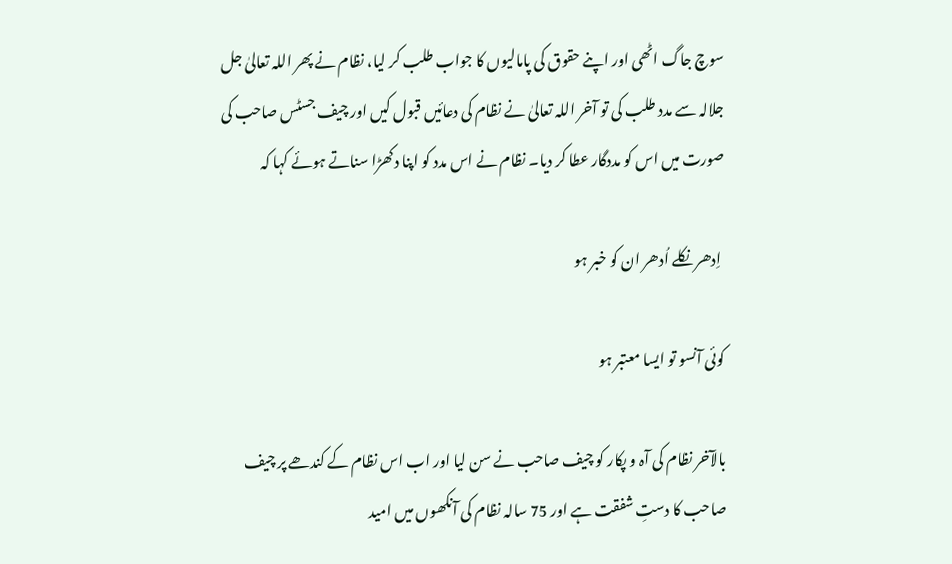سوچ جاگ اٹھی اور اپنے حقوق کی پامالیوں کا جواب طلب کر لیا، نظام نے پھر اللہ تعالیٰ جل جلالہ سے مدد طلب کی تو آخر اللہ تعالیٰ نے نظام کی دعائیں قبول کیں اور چیف جسٹس صاحب کی صورت میں اس کو مددگار عطا کر دیا۔ نظام نے اس مدد کو اپنا دکھڑا سناتے ہوئے کہا کہ

 اِدھر نکلے اُدھر ان کو خبر ہو

کوئی آنسو تو ایسا معتبر ہو

بالآخر نظام کی آہ و پکار کو چیف صاحب نے سن لیا اور اب اس نظام کے کندھے پر چیف صاحب کا دستِ شفقت ہے اور 75 سالہ نظام کی آنکھوں میں امید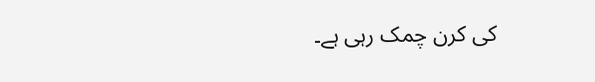کی کرن چمک رہی ہے۔